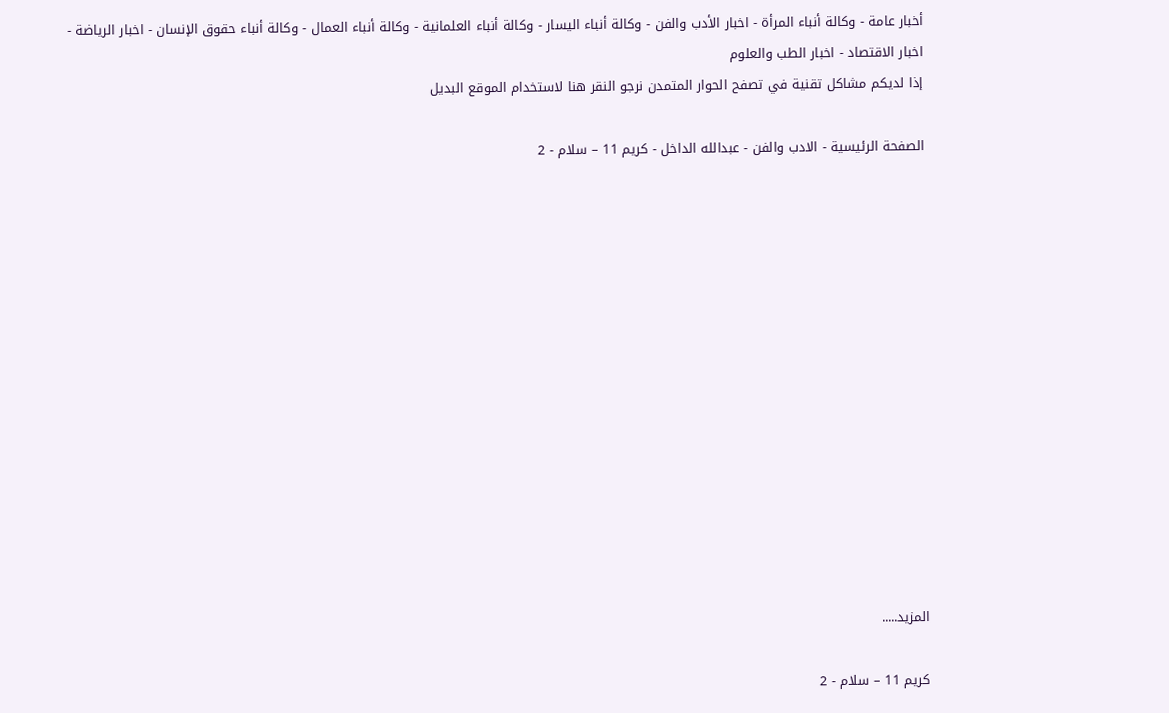أخبار عامة - وكالة أنباء المرأة - اخبار الأدب والفن - وكالة أنباء اليسار - وكالة أنباء العلمانية - وكالة أنباء العمال - وكالة أنباء حقوق الإنسان - اخبار الرياضة - اخبار الاقتصاد - اخبار الطب والعلوم
إذا لديكم مشاكل تقنية في تصفح الحوار المتمدن نرجو النقر هنا لاستخدام الموقع البديل

الصفحة الرئيسية - الادب والفن - عبدالله الداخل - كريم 11 – سلام - 2














المزيد.....

كريم 11 – سلام - 2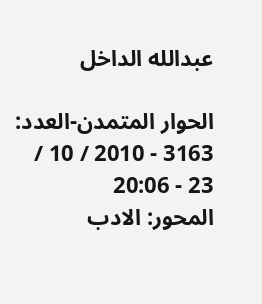عبدالله الداخل

الحوار المتمدن-العدد: 3163 - 2010 / 10 / 23 - 20:06
المحور: الادب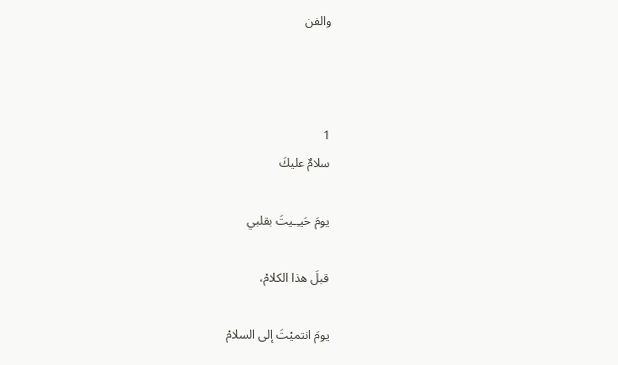والفن



1
سلامٌ عليكَ

يومَ حَيـِـيتَ بقلبي

قبلَ هذا الكلامْ،

يومَ انتميْتَ إلى السلامْ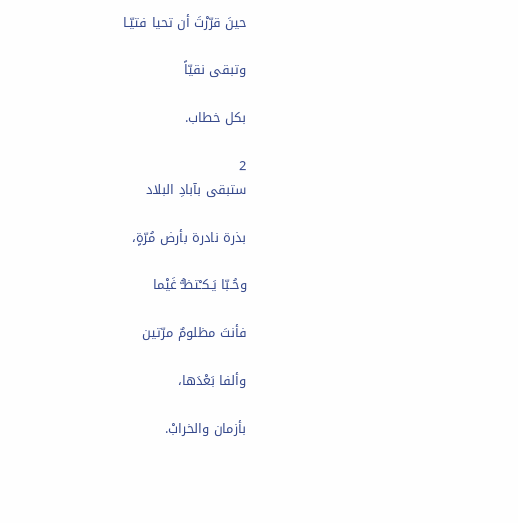حينَ قرّرْتَ أن تحيا فتيّـا

وتبقى نقيّاً

بكل خطاب.

2
ستبقى بآبادِ البلاد

بذرة نادرة بأرض مُرّةٍ،

وحُـبّا يَـكـْتظـُّ غَيْما

فأنتَ مظلومٌ مرّتين

وألفا بَعْدَها،

بأزمان والخرابْ.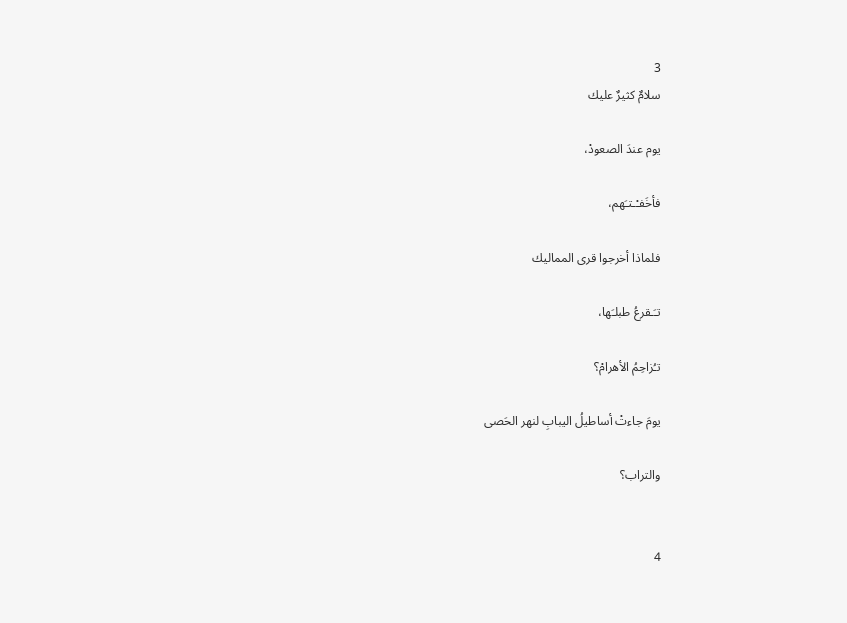3
سلامٌ كثيرٌ عليك

يوم عندَ الصعودْ،

فأخَفـْـتـَهم،

فلماذا أخرجوا قرى المماليك

تـَـقرعُ طبلـَها،

تـُزاحِمُ الأهرامْ؟

يومَ جاءتْ أساطيلُ اليبابِ لنهر الحَصى

والتراب؟


4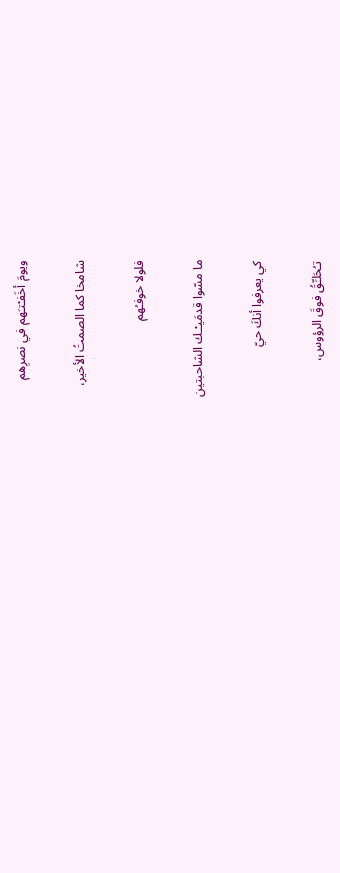ويومَ أخَفـْتـَهم في نصرِهم

شامخا كما الصمتُ الأخير،

فلولا خوفـُهم

ما مسّوا قدمَيـْـك الشاحبتين

كي يعرفوا أنكَ حيّ

تـُحَلـِّقُ فوقَ الرؤوس،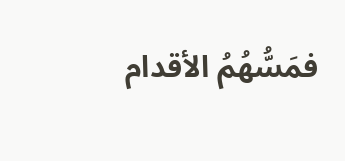فمَسُّهُمُ الأقدام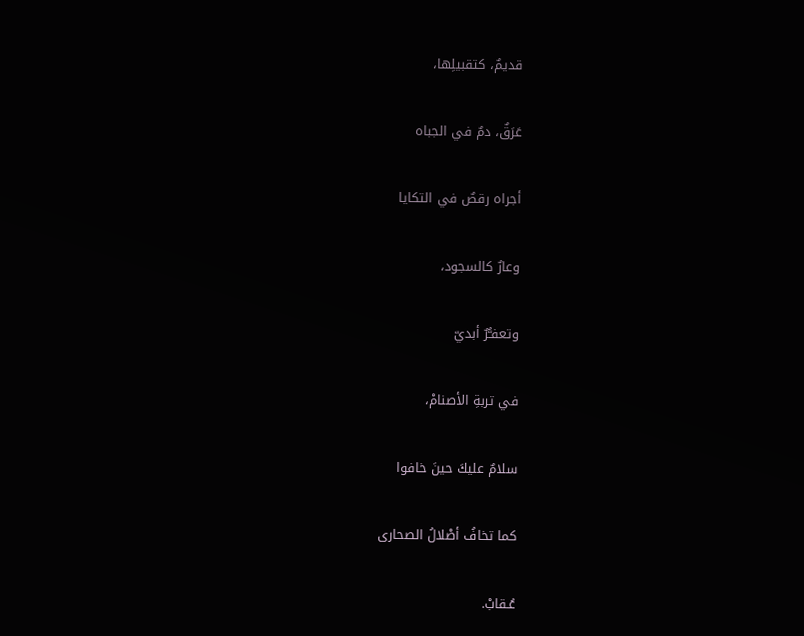قديمٌ، كتقبيلِها،

عَرَقٌ، دمٌ في الجباه

أجراه رقصٌ في التكايا

وعارٌ كالسجود،

وتعفـُّرٌ أبديّ

في تربةِ الأصنامْ،

سلامٌ عليكَ حينَ خافوا

كما تخافُ أصْلالُ الصحارى

عُـقابْ.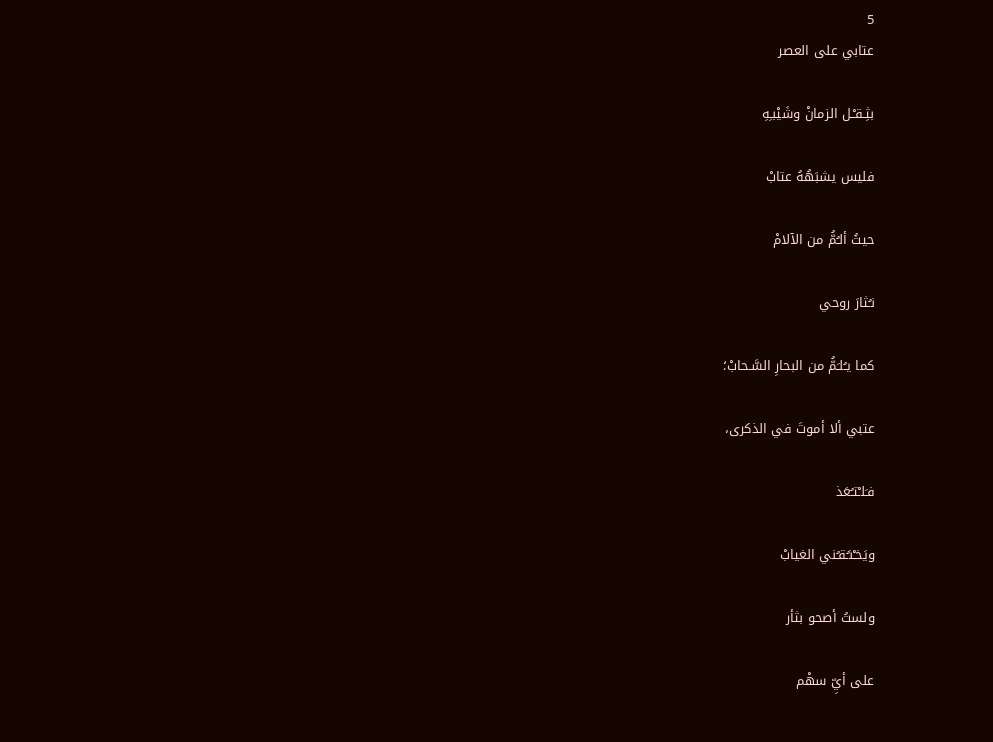5
عتابي على العصر

بثِـقـْـل الزمانْ وشَيْبـِهِ

فليس يشبَهُهُ عتابْ

حيثُ ألـُمُّ من الآلامْ

نـُثارَ روحي

كما يـُلـَمُّ من البحارِ السَّـحابْ؛

عتبي ألا أموتَ في الذكرى،

فـَلـْتـُعَذ

ويَخـْنـُقـُني الغيابْ

ولستُ أصحو بثأر

على أيِّ سهْم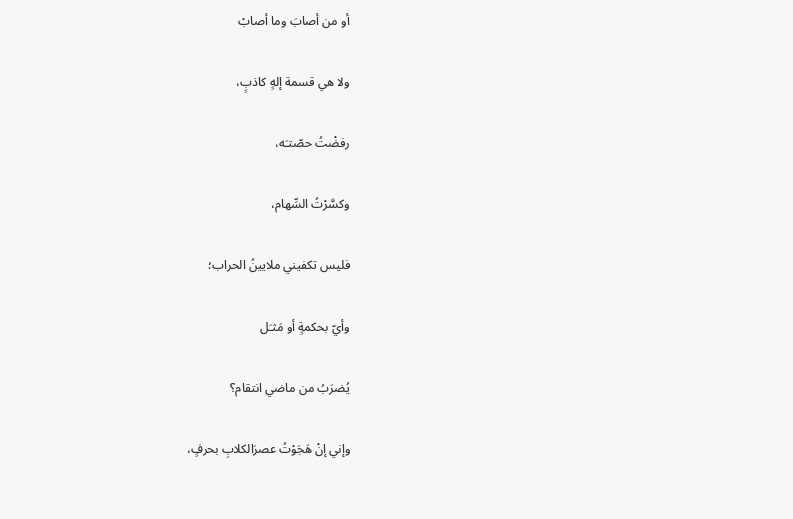أو من أصابَ وما أصابْ

ولا هي قسمة إلهٍ كاذبٍ،

رفضْتُ حصّتـَه،

وكسَّرْتُ السِّهام،

فليس تكفيني ملايينُ الحراب؛

وأيّ بحكمةٍ أو مَثـَل

يُضرَبُ من ماضي انتقام؟

وإني إنْ هَجَوْتُ عصرَالكلابِ بحرفٍ،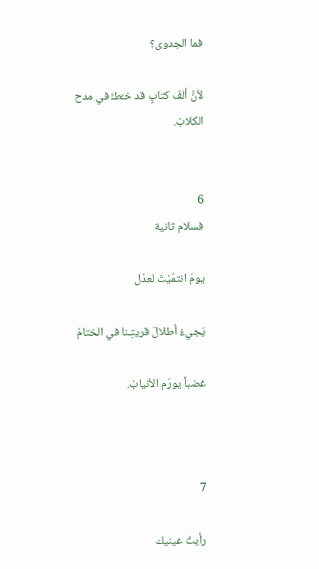فما الجدوى؟

لأنَّ ألفَ كتابٍ قد خـُطـَّ في مدح الكلابْ.


6
فسلام ثانية

يومَ انتمَيْتَ لعدْل

يَجيءُ أطلالَ قريتِـنا في الختامْ

غضباً يورّم الأنيابْ.



7

رأيتُ عينيك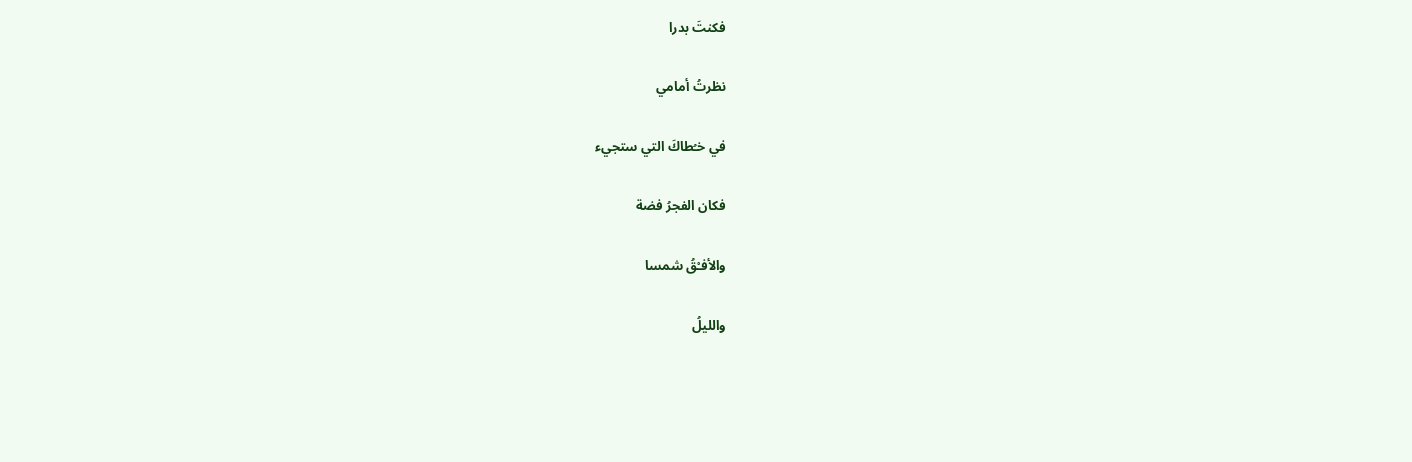فكنتَ بدرا

نظرتُ أمامي

في خـُطاكَ التي ستجيء

فكان الفجرُ فضة

والأفـْقُ شمسا

والليلُ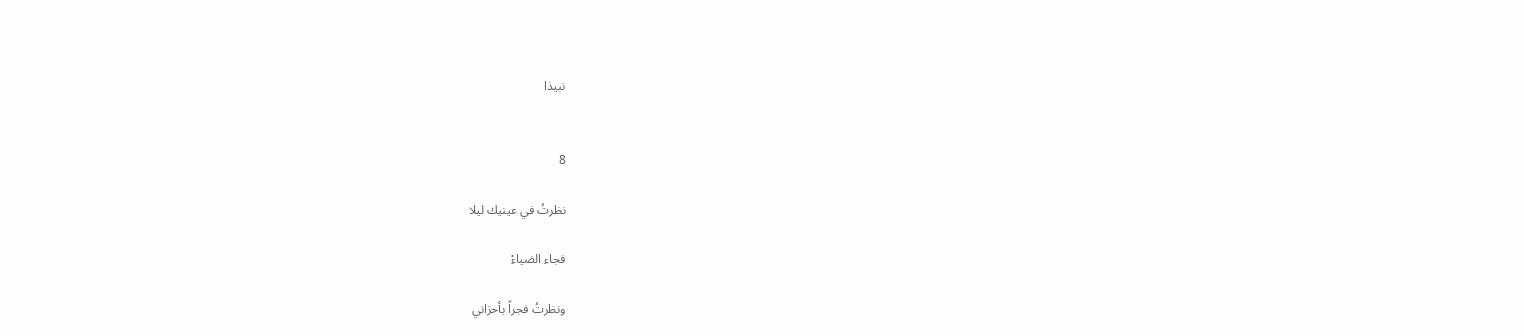نبيذا


8

نظرتُ في عينيك ليلا

فجاء الضياءْ

ونظرتُ فجراً بأحزاني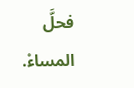فحلَّ المساءْ.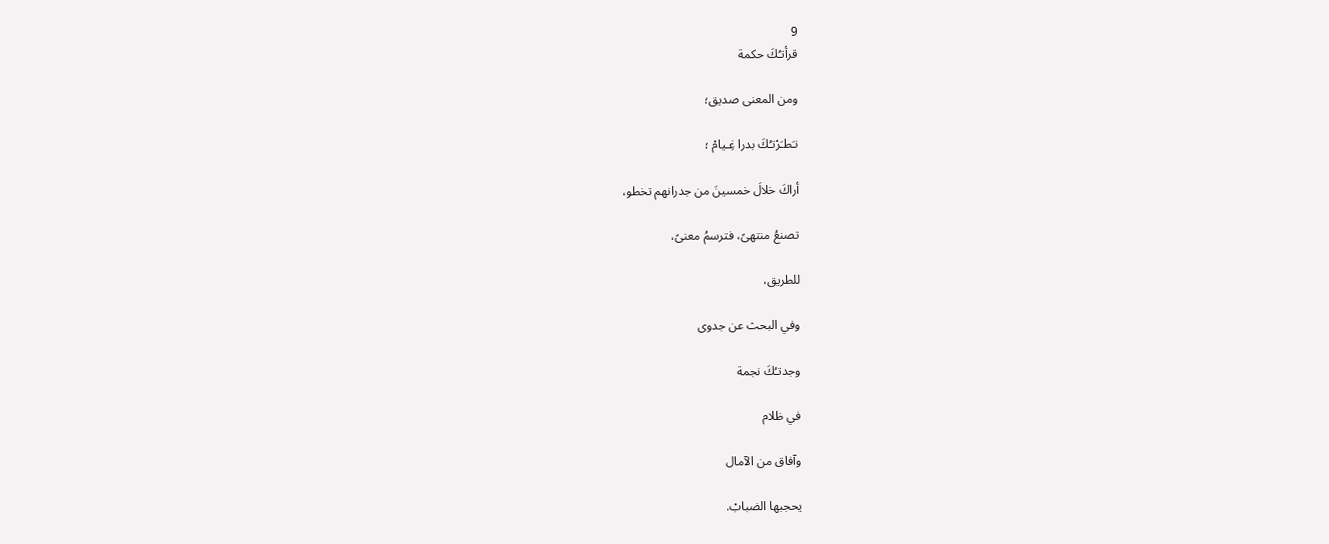9
قرأتـُكَ حكمة

ومن المعنى صديق؛

نـَطـَرْتـُكَ بدرا غِـيامْ ؛

أراكَ خلالَ خمسينَ من جدرانهم تخطو،

تصنعُ منتهىً، فترسمُ معنىً،

للطريق،

وفي البحث عن جدوى

وجدتـُكَ نجمة

في ظلام

وآفاق من الآمال

يحجبها الضبابْ.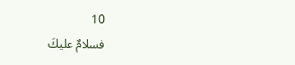10
فسلامٌ عليكَ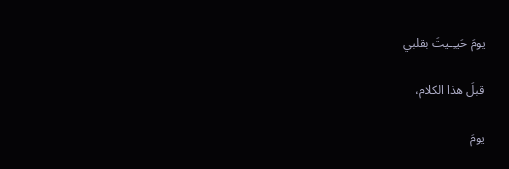يومَ حَيـِـيتَ بقلبي

قبلَ هذا الكلام،

يومَ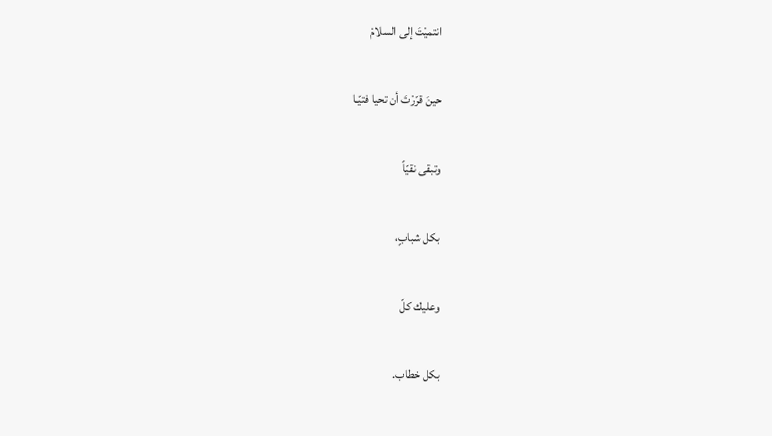انتميْتَ إلى السلامْ

حينَ قرّرْتَ أن تحيا فتيّـا

وتبقى نقيّاً

بكل شبابٍ،

وعليك كلّ

بكل خطاب.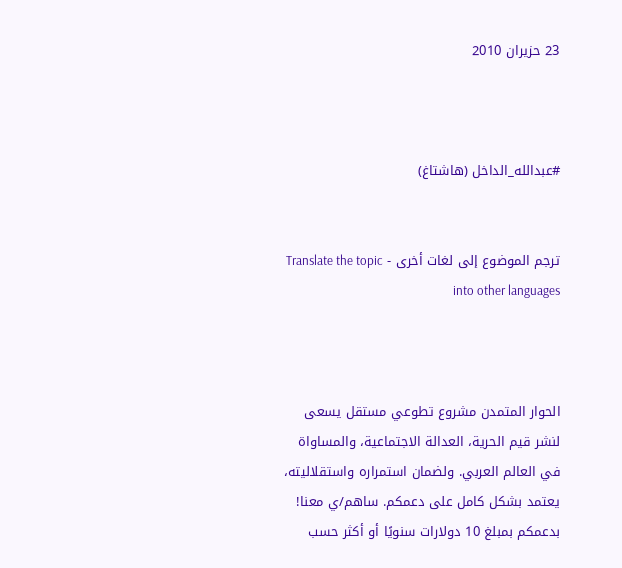23 حزيران 2010



#عبدالله_الداخل (هاشتاغ)


ترجم الموضوع إلى لغات أخرى - Translate the topic into other languages



الحوار المتمدن مشروع تطوعي مستقل يسعى لنشر قيم الحرية، العدالة الاجتماعية، والمساواة في العالم العربي. ولضمان استمراره واستقلاليته، يعتمد بشكل كامل على دعمكم. ساهم/ي معنا! بدعمكم بمبلغ 10 دولارات سنويًا أو أكثر حسب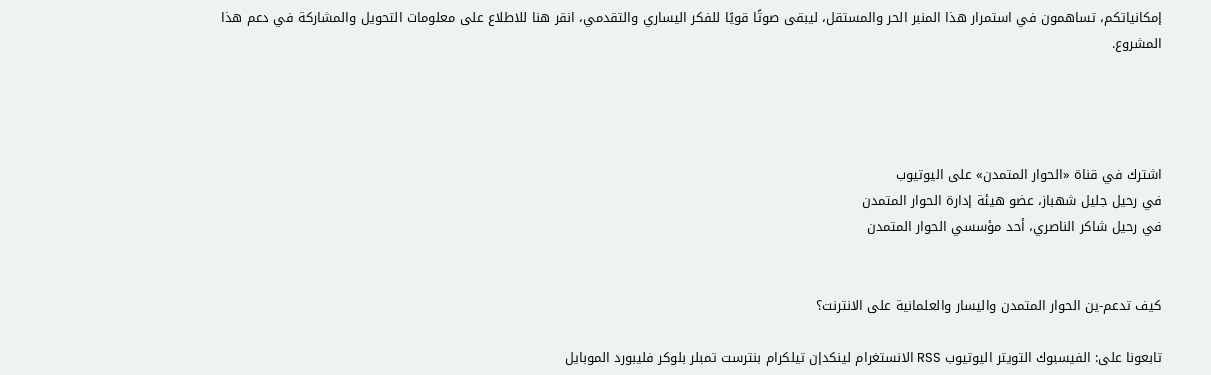إمكانياتكم، تساهمون في استمرار هذا المنبر الحر والمستقل، ليبقى صوتًا قويًا للفكر اليساري والتقدمي، انقر هنا للاطلاع على معلومات التحويل والمشاركة في دعم هذا المشروع.




اشترك في قناة «الحوار المتمدن» على اليوتيوب
في رحيل جليل شهباز، عضو هيئة إدارة الحوار المتمدن
في رحيل شاكر الناصري، أحد مؤسسي الحوار المتمدن


كيف تدعم-ين الحوار المتمدن واليسار والعلمانية على الانترنت؟

تابعونا على: الفيسبوك التويتر اليوتيوب RSS الانستغرام لينكدإن تيلكرام بنترست تمبلر بلوكر فليبورد الموبايل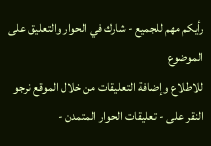رأيكم مهم للجميع - شارك في الحوار والتعليق على الموضوع
للاطلاع وإضافة التعليقات من خلال الموقع نرجو النقر على - تعليقات الحوار المتمدن -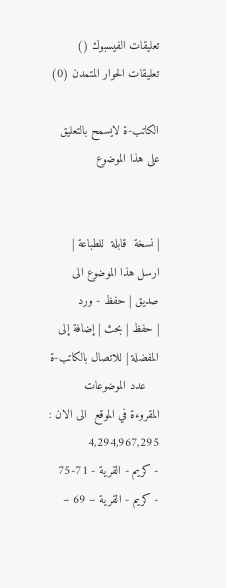تعليقات الفيسبوك () تعليقات الحوار المتمدن (0)

الكاتب-ة لايسمح بالتعليق على هذا الموضوع


| نسخة  قابلة  للطباعة | ارسل هذا الموضوع الى صديق | حفظ - ورد
| حفظ | بحث | إضافة إلى المفضلة | للاتصال بالكاتب-ة
    عدد الموضوعات  المقروءة في الموقع  الى الان : 4,294,967,295
- كريم - القرية - 71-75
- كريم - القرية – 69 –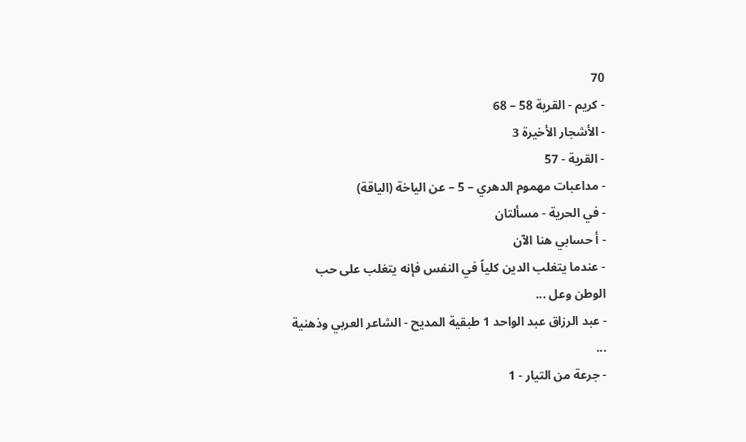70
- كريم - القرية 58 – 68
- الأشجار الأخيرة 3
- القرية - 57
- مداعبات مهموم الدهري – 5 – عن الياخة (الياقة)
- في الحرية - مسألتان
- أ حسابي هنا الآن
- عندما يتغلب الدين كلياً في النفس فإنه يتغلب على حب الوطن وعل ...
- عبد الرزاق عبد الواحد 1 طبقية المديح - الشاعر العربي وذهنية ...
- جرعة من التيار - 1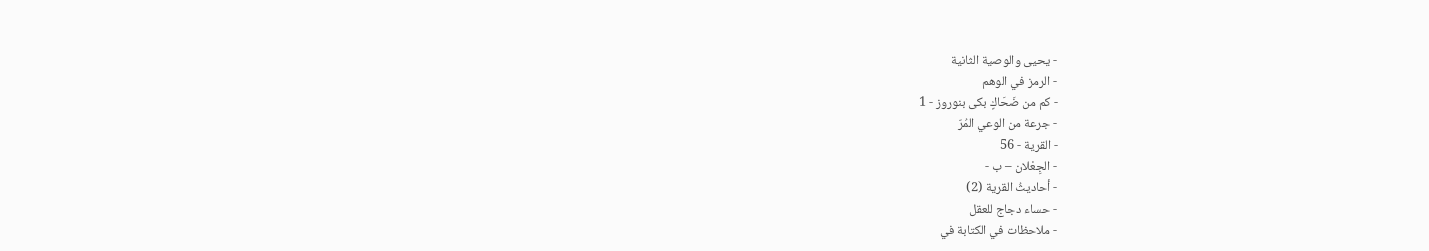- يحيى والوصية الثانية
- الرمز في الوهم
- كم من ضَحَاكٍ بكى بنوروز - 1
- جرعة من الوعي المُرّ
- القرية - 56
- الجِعْلان – ب -
- أحاديثُ القرية (2)
- حساء دجاج للعقل
- ملاحظات في الكتابة في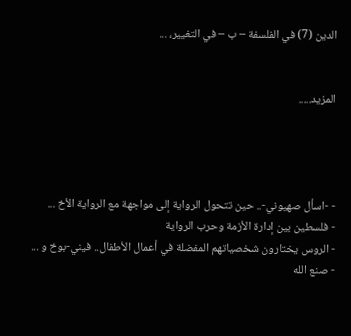الدين (7) في الفلسفة – ب – في التغيير، ...


المزيد.....




- -اسأل صهيوني-.. حين تتحول الرواية إلى مواجهة مع الرواية الأخ ...
- فلسطين بين إدارة الأزمة وحرب الرواية
- الروس يختارون شخصياتهم المفضلة في أعمال الأطفال.. فيني-بوخ و ...
- صنع الله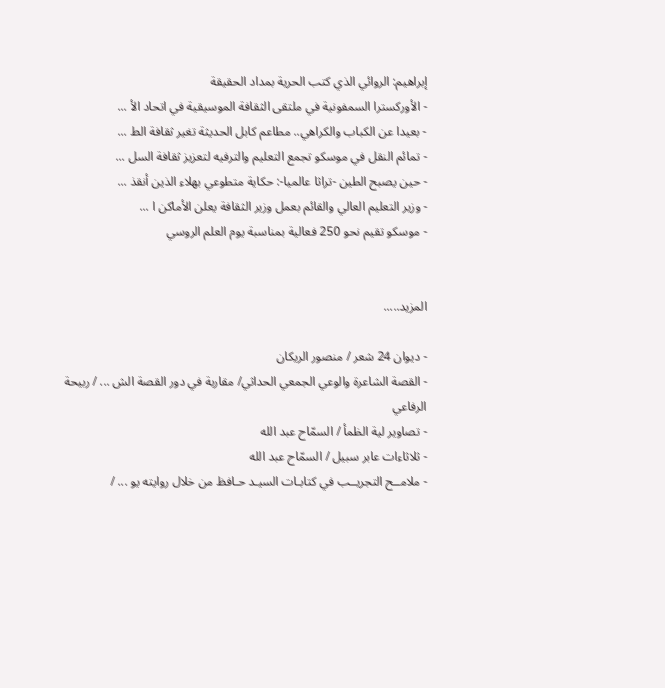إبراهيم: الروائي الذي كتب الحرية بمداد الحقيقة
- الأوركسترا السمفونية في ملتقى الثقافة الموسيقية في اتحاد الأ ...
- بعيدا عن الكباب والكراهي.. مطاعم كابل الحديثة تغير ثقافة الط ...
- تمائم النقل في موسكو تجمع التعليم والترفيه لتعزيز ثقافة السل ...
- حين يصبح الطين -تراثا عالميا-: حكاية متطوعي بهلاء الذين أنقذ ...
- وزير التعليم العالي والقائم بعمل وزير الثقافة يعلن الأماكن ا ...
- موسكو تقيم نحو 250 فعالية بمناسبة يوم العلم الروسي


المزيد.....

- ديوان 24 شعر / منصور الريكان
- القصة الشاعرة والوعي الجمعي الحداثي/ مقاربة في دور القصة الش ... / ربيحة الرفاعي
- تصاوير لية الظمأ / السمّاح عبد الله
- ثلاثاءات عابر سبيل / السمّاح عبد الله
- ملامــح التجريــب في كتابـات السيـد حـافظ من خلال روايته يو ... /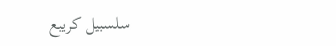سلسبيل كريبع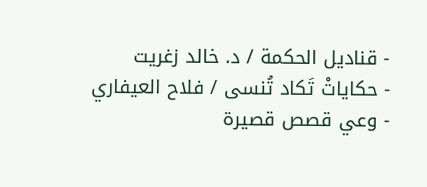- قناديل الحكمة / د. خالد زغريت
- حكاياتْ تَكاد تُنسى / فلاح العيفاري
- وعي قصص قصيرة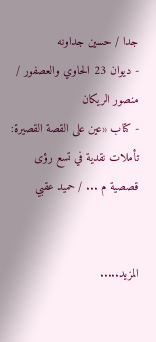جدا / حسين جداونه
- ديوان 23 الحاوي والعصفور / منصور الريكان
- كتاب «عين على القصة القصيرة: تأملات نقدية في تسع رؤى قصصية م ... / حميد عقبي


المزيد.....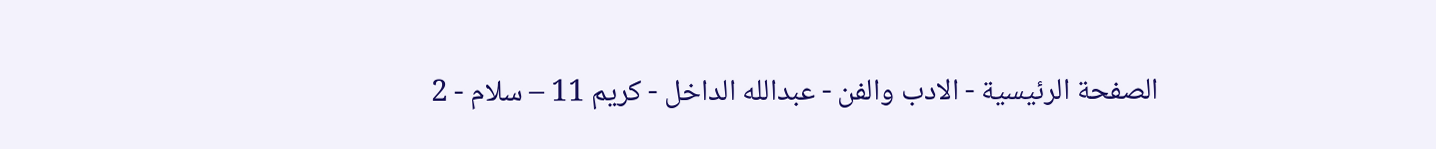الصفحة الرئيسية - الادب والفن - عبدالله الداخل - كريم 11 – سلام - 2